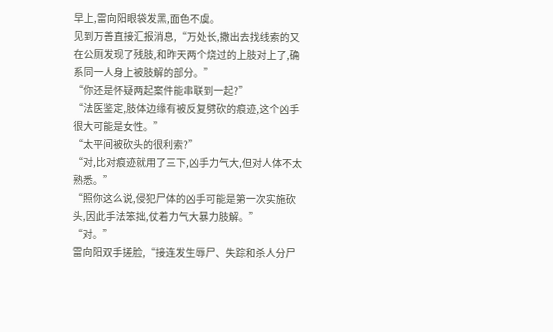早上,雷向阳眼袋发黑,面色不虞。
见到万善直接汇报消息,“万处长,撒出去找线索的又在公厕发现了残肢,和昨天两个烧过的上肢对上了,确系同一人身上被肢解的部分。”
“你还是怀疑两起案件能串联到一起?”
“法医鉴定,肢体边缘有被反复劈砍的痕迹,这个凶手很大可能是女性。”
“太平间被砍头的很利索?”
“对,比对痕迹就用了三下,凶手力气大,但对人体不太熟悉。”
“照你这么说,侵犯尸体的凶手可能是第一次实施砍头,因此手法笨拙,仗着力气大暴力肢解。”
“对。”
雷向阳双手搓脸,“接连发生辱尸、失踪和杀人分尸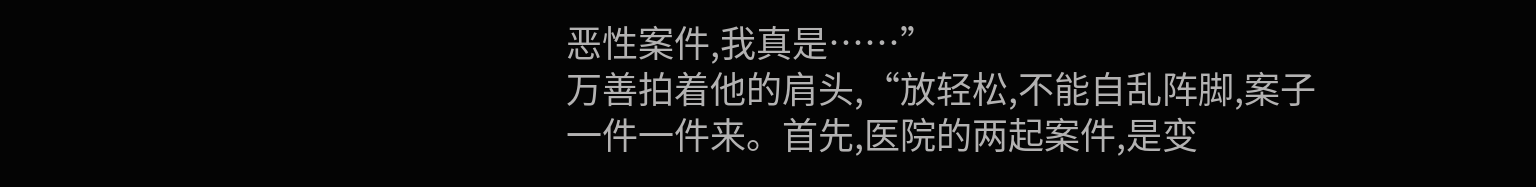恶性案件,我真是……”
万善拍着他的肩头,“放轻松,不能自乱阵脚,案子一件一件来。首先,医院的两起案件,是变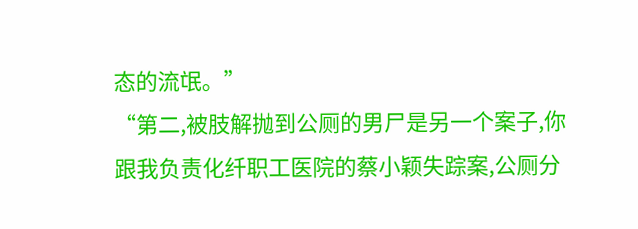态的流氓。”
“第二,被肢解抛到公厕的男尸是另一个案子,你跟我负责化纤职工医院的蔡小颖失踪案,公厕分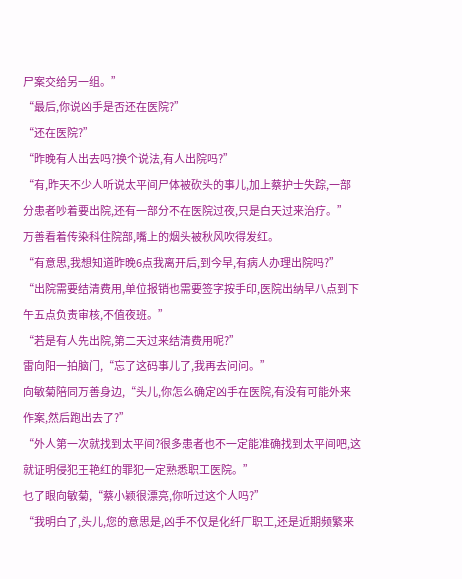尸案交给另一组。”
“最后,你说凶手是否还在医院?”
“还在医院?”
“昨晚有人出去吗?换个说法,有人出院吗?”
“有,昨天不少人听说太平间尸体被砍头的事儿,加上蔡护士失踪,一部分患者吵着要出院,还有一部分不在医院过夜,只是白天过来治疗。”
万善看着传染科住院部,嘴上的烟头被秋风吹得发红。
“有意思,我想知道昨晚6点我离开后,到今早,有病人办理出院吗?”
“出院需要结清费用,单位报销也需要签字按手印,医院出纳早八点到下午五点负责审核,不值夜班。”
“若是有人先出院,第二天过来结清费用呢?”
雷向阳一拍脑门,“忘了这码事儿了,我再去问问。”
向敏菊陪同万善身边,“头儿,你怎么确定凶手在医院,有没有可能外来作案,然后跑出去了?”
“外人第一次就找到太平间?很多患者也不一定能准确找到太平间吧,这就证明侵犯王艳红的罪犯一定熟悉职工医院。”
乜了眼向敏菊,“蔡小颖很漂亮,你听过这个人吗?”
“我明白了,头儿,您的意思是,凶手不仅是化纤厂职工,还是近期频繁来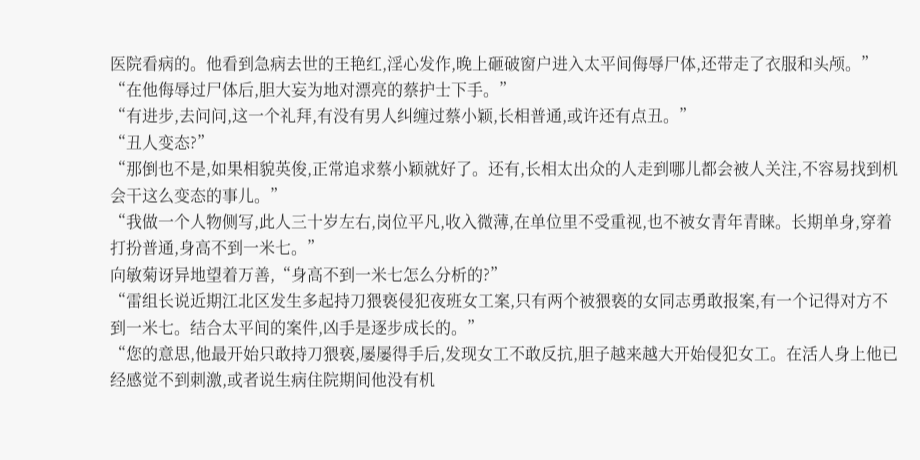医院看病的。他看到急病去世的王艳红,淫心发作,晚上砸破窗户进入太平间侮辱尸体,还带走了衣服和头颅。”
“在他侮辱过尸体后,胆大妄为地对漂亮的蔡护士下手。”
“有进步,去问问,这一个礼拜,有没有男人纠缠过蔡小颖,长相普通,或许还有点丑。”
“丑人变态?”
“那倒也不是,如果相貌英俊,正常追求蔡小颖就好了。还有,长相太出众的人走到哪儿都会被人关注,不容易找到机会干这么变态的事儿。”
“我做一个人物侧写,此人三十岁左右,岗位平凡,收入微薄,在单位里不受重视,也不被女青年青睐。长期单身,穿着打扮普通,身高不到一米七。”
向敏菊讶异地望着万善,“身高不到一米七怎么分析的?”
“雷组长说近期江北区发生多起持刀猥亵侵犯夜班女工案,只有两个被猥亵的女同志勇敢报案,有一个记得对方不到一米七。结合太平间的案件,凶手是逐步成长的。”
“您的意思,他最开始只敢持刀猥亵,屡屡得手后,发现女工不敢反抗,胆子越来越大开始侵犯女工。在活人身上他已经感觉不到刺激,或者说生病住院期间他没有机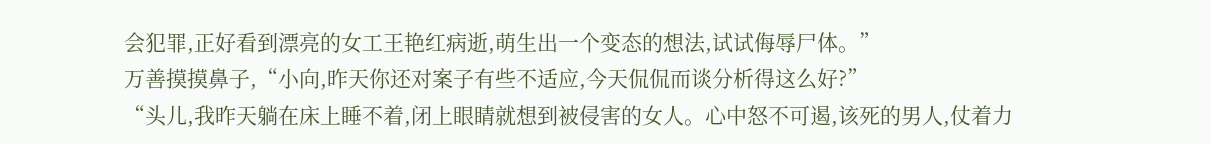会犯罪,正好看到漂亮的女工王艳红病逝,萌生出一个变态的想法,试试侮辱尸体。”
万善摸摸鼻子,“小向,昨天你还对案子有些不适应,今天侃侃而谈分析得这么好?”
“头儿,我昨天躺在床上睡不着,闭上眼睛就想到被侵害的女人。心中怒不可遏,该死的男人,仗着力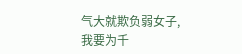气大就欺负弱女子,我要为千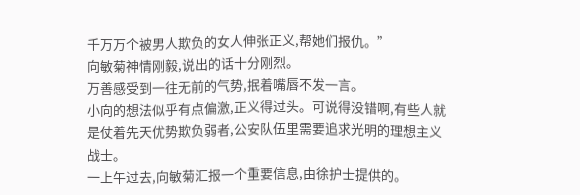千万万个被男人欺负的女人伸张正义,帮她们报仇。”
向敏菊神情刚毅,说出的话十分刚烈。
万善感受到一往无前的气势,抿着嘴唇不发一言。
小向的想法似乎有点偏激,正义得过头。可说得没错啊,有些人就是仗着先天优势欺负弱者,公安队伍里需要追求光明的理想主义战士。
一上午过去,向敏菊汇报一个重要信息,由徐护士提供的。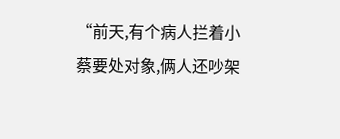“前天,有个病人拦着小蔡要处对象,俩人还吵架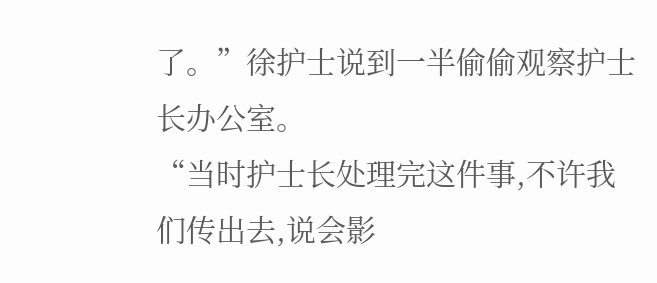了。”徐护士说到一半偷偷观察护士长办公室。
“当时护士长处理完这件事,不许我们传出去,说会影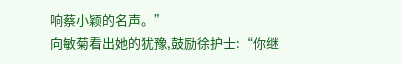响蔡小颖的名声。”
向敏菊看出她的犹豫,鼓励徐护士:“你继